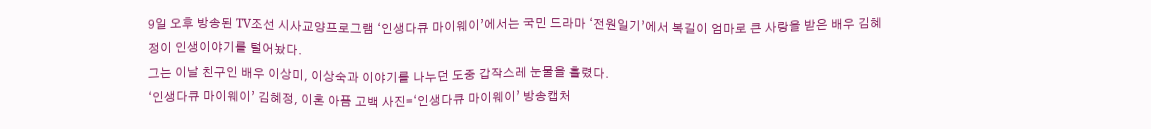9일 오후 방송된 TV조선 시사교양프로그램 ‘인생다큐 마이웨이’에서는 국민 드라마 ‘전원일기’에서 복길이 엄마로 큰 사랑을 받은 배우 김혜정이 인생이야기를 털어놨다.
그는 이날 친구인 배우 이상미, 이상숙과 이야기를 나누던 도중 갑작스레 눈물을 흘렸다.
‘인생다큐 마이웨이’ 김혜정, 이혼 아픔 고백 사진=‘인생다큐 마이웨이’ 방송캡처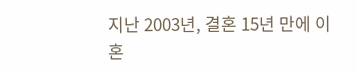지난 2003년, 결혼 15년 만에 이혼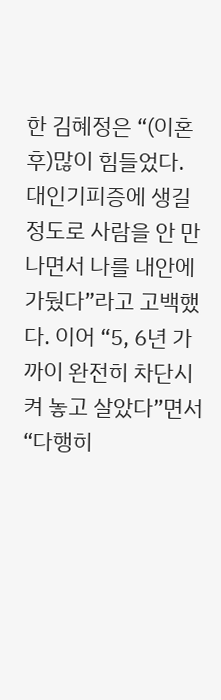한 김혜정은 “(이혼 후)많이 힘들었다. 대인기피증에 생길 정도로 사람을 안 만나면서 나를 내안에 가뒀다”라고 고백했다. 이어 “5, 6년 가까이 완전히 차단시켜 놓고 살았다”면서 “다행히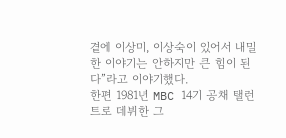곁에 이상미, 이상숙이 있어서 내밀한 이야기는 안하지만 큰 힘이 된다”라고 이야기했다.
한편 1981년 MBC 14기 공채 탤런트로 데뷔한 그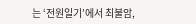는 ‘전원일기’에서 최불암,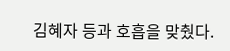김혜자 등과 호흡을 맞췄다.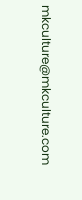mkculture@mkculture.com